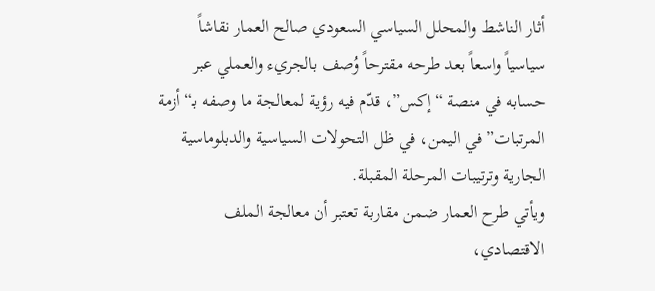أثار الناشط والمحلل السياسي السعودي صالح العمار نقاشاً سياسياً واسعاً بعد طرحه مقترحاً وُصف بالجريء والعملي عبر حسابه في منصة “إكس”، قدّم فيه رؤية لمعالجة ما وصفه بـ“أزمة المرتبات” في اليمن، في ظل التحولات السياسية والدبلوماسية الجارية وترتيبات المرحلة المقبلة.
ويأتي طرح العمار ضمن مقاربة تعتبر أن معالجة الملف الاقتصادي،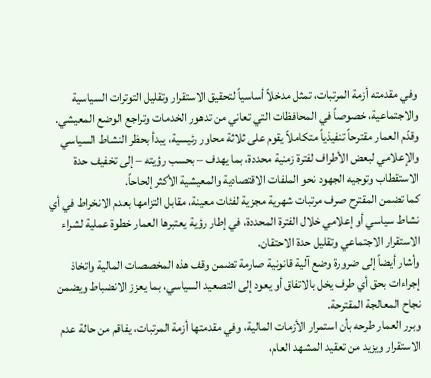وفي مقدمته أزمة المرتبات، تمثل مدخلاً أساسياً لتحقيق الاستقرار وتقليل التوترات السياسية والاجتماعية، خصوصاً في المحافظات التي تعاني من تدهور الخدمات وتراجع الوضع المعيشي.
وقدّم العمار مقترحاً تنفيذياً متكاملاً يقوم على ثلاثة محاور رئيسية، يبدأ بحظر النشاط السياسي والإعلامي لبعض الأطراف لفترة زمنية محددة، بما يهدف – بحسب رؤيته – إلى تخفيف حدة الاستقطاب وتوجيه الجهود نحو الملفات الاقتصادية والمعيشية الأكثر إلحاحاً.
كما تضمن المقترح صرف مرتبات شهرية مجزية لفئات معينة، مقابل التزامها بعدم الانخراط في أي نشاط سياسي أو إعلامي خلال الفترة المحددة، في إطار رؤية يعتبرها العمار خطوة عملية لشراء الاستقرار الاجتماعي وتقليل حدة الاحتقان.
وأشار أيضاً إلى ضرورة وضع آلية قانونية صارمة تضمن وقف هذه المخصصات المالية واتخاذ إجراءات بحق أي طرف يخل بالاتفاق أو يعود إلى التصعيد السياسي، بما يعزز الانضباط ويضمن نجاح المعالجة المقترحة.
وبرر العمار طرحه بأن استمرار الأزمات المالية، وفي مقدمتها أزمة المرتبات، يفاقم من حالة عدم الاستقرار ويزيد من تعقيد المشهد العام،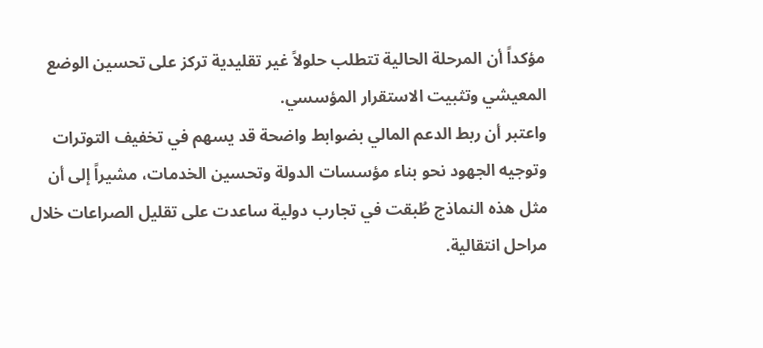مؤكداً أن المرحلة الحالية تتطلب حلولاً غير تقليدية تركز على تحسين الوضع المعيشي وتثبيت الاستقرار المؤسسي.
واعتبر أن ربط الدعم المالي بضوابط واضحة قد يسهم في تخفيف التوترات وتوجيه الجهود نحو بناء مؤسسات الدولة وتحسين الخدمات، مشيراً إلى أن مثل هذه النماذج طُبقت في تجارب دولية ساعدت على تقليل الصراعات خلال مراحل انتقالية.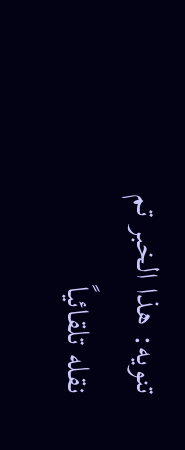تنويه: هذا الخبر تم نقله تلقائياً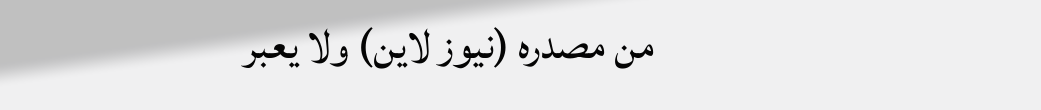من مصدره (نيوز لاين) ولا يعبر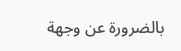بالضرورة عن وجهة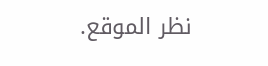نظر الموقع.